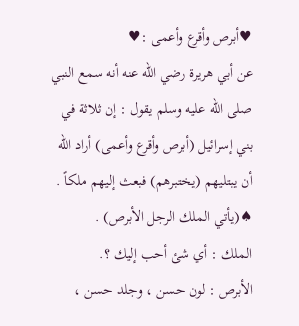♥أبرص وأقرع وأعمى :♥
عن أبي هريرة رضي الله عنه أنه سمع النبي
صلى الله عليه وسلم يقول : إن ثلاثة في بني إسرائيل (أبرص وأقرع وأعمى) أراد الله
أن يبتليهم (يختبرهم) فبعث إليهم ملكاً .
♠(يأتي الملك الرجل الأبرص) .
الملك : أي شئ أحب إليك ؟.
الأبرص : لون حسن ، وجلد حسن ،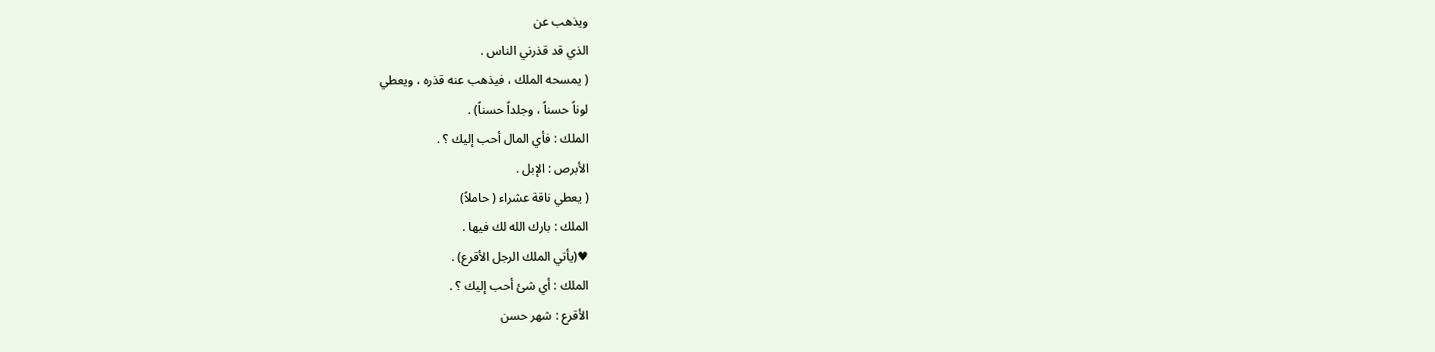ويذهب عن
الذي قد قذرني الناس .
( يمسحه الملك ، فيذهب عنه قذره ، ويعطي
لوناً حسناً ، وجلداً حسناً) .
الملك : فأي المال أحب إليك ؟ .
الأبرص : الإبل .
( يعطي ناقة عشراء ( حاملاً)
الملك : بارك الله لك فيها .
♥(يأتي الملك الرجل الأقرع) .
الملك : أي شئ أحب إليك ؟ .
الأقرع : شهر حسن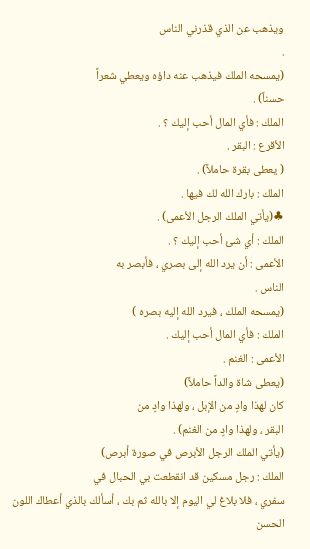ويذهب عن الذي قذرني الناس
.
(يمسحه الملك فيذهب عنه داؤه ويعطي شعراً
حسناً) .
الملك : فأي المال أحب إليك ؟ .
الأقرع : البقر .
( يعطى بقرة حاملاً) .
الملك : بارك الله لك فيها .
♣(يأتي الملك الرجل الأعمى) .
الملك : أي شئ أحب إليك ؟ .
الأعمى : أن يرد الله إلى بصري ، فأبصر به
الناس .
(يمسحه الملك ، فيرد الله إليه بصره )
الملك : فأي المال أحب إليك .
الأعمى : الغنم .
(يعطى شاة والداً حاملاً)
كان لهذا وادٍ من الإبل ، ولهذا وادٍ من
البقر ، ولهذا وادٍ من الغنم) .
(يأتي الملك الرجل الأبرص في صورة أبرص)
الملك : رجل مسكين قد انقطعت بي الحبال في
سفري ، فلا بلاغ لي اليوم إلا بالله ثم بك ، أسألك بالذي أعطاك اللون الحسن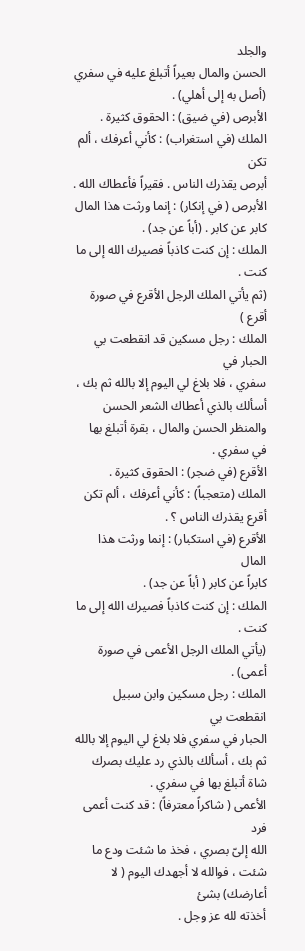والجلد
الحسن والمال بعيراً أتبلغ عليه في سفري (أصل به إلى أهلي) .
الأبرص (في ضيق) : الحقوق كثيرة .
الملك (في استغراب) : كأني أعرفك ، ألم تكن
أبرص يقذرك الناس . فقيراً فأعطاك الله .
الأبرص ( في إنكار) : إنما ورثت هذا المال
كابر عن كابر . (أباً عن جد) .
الملك : إن كنت كاذباً فصيرك الله إلى ما
كنت .
(ثم يأتي الملك الرجل الأقرع في صورة أقرع )
الملك : رجل مسكين قد انقطعت بي الحبار في
سفري ، فلا بلاغ لي اليوم إلا بالله ثم بك ، أسألك بالذي أعطاك الشعر الحسن
والمنظر الحسن والمال ، بقرة أتبلغ بها في سفري .
الأقرع (في ضجر) : الحقوق كثيرة .
الملك (متعجباً) : كأني أعرفك ، ألم تكن
أقرع يقذرك الناس ؟ .
الأقرع (في استكبار) : إنما ورثت هذا المال
كابراً عن كابر ( أباً عن جد) .
الملك : إن كنت كاذباً فصيرك الله إلى ما
كنت .
(يأتي الملك الرجل الأعمى في صورة أعمى) .
الملك : رجل مسكين وابن سبيل انقطعت بي
الحبار في سفري فلا بلاغ لي اليوم إلا بالله ثم بك ، أسألك بالذي رد عليك بصرك
شاة أتبلغ بها في سفري .
الأعمى ( شاكراً معترفاً) : قد كنت أعمى فرد
الله إلىّ بصري ، فخذ ما شئت ودع ما شئت ، فوالله لا أجهدك اليوم ( لا أعارضك) بشئ
أخذته لله عز وجل .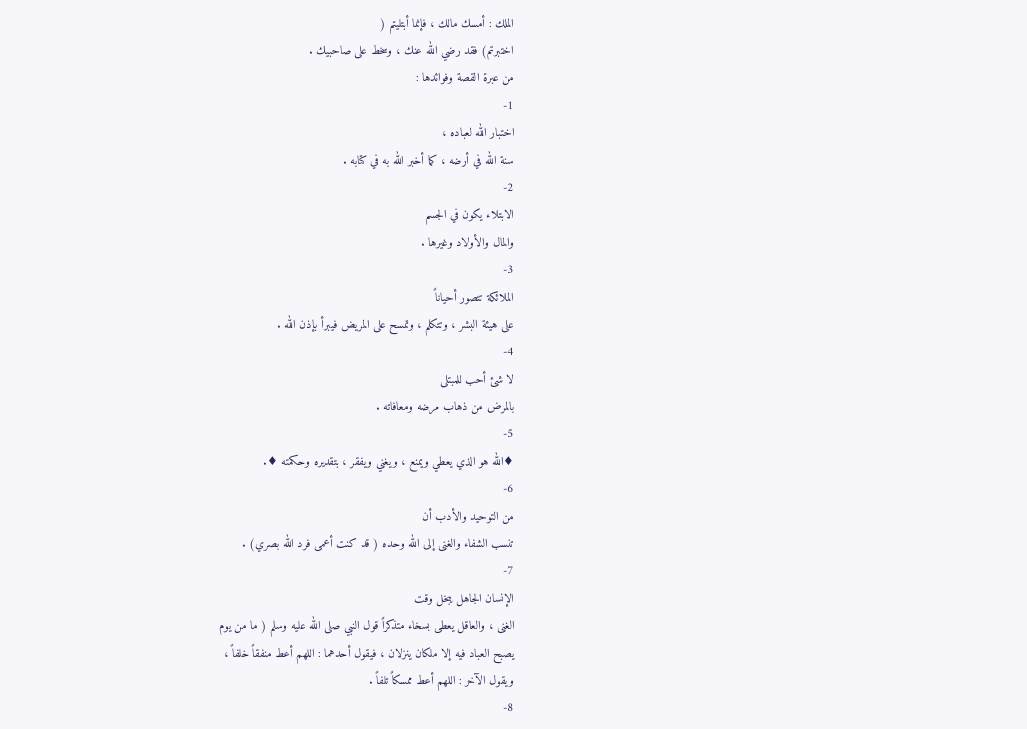الملك : أمسك مالك ، فإنما أبتليتم (
اختبرتم) فقد رضي الله عنك ، وسخط على صاحبيك .
من عبرة القصة وفوائدها :
1-
اختبار الله لعباده ،
سنة الله في أرضه ، كما أخبر الله به في كتابه .
2-
الابتلاء يكون في الجسم
والمال والأولاد وغيرها .
3-
الملائكة تتصور أحياناً
على هيئة البشر ، وتتكلم ، وتمسح على المريض فيبرأ بإذن الله .
4-
لا شئ أحب للمبتلى
بالمرض من ذهاب مرضه ومعافاته .
5-
♦الله هو الذي يعطي ويمنع ، ويغني ويفقر ، بتقديره وحكمته ♦.
6-
من التوحيد والأدب أن
تنسب الشفاء والغنى إلى الله وحده ( قد كنت أعمى فرد الله بصري) .
7-
الإنسان الجاهل يبخل وقت
الغنى ، والعاقل يعطى بسخاء متذكراً قول النبي صلى الله عليه وسلم ( ما من يوم
يصبح العباد فيه إلا ملكان ينزلان ، فيقول أحدهما : اللهم أعط منفقاً خلفاً ،
ويقول الآخر : اللهم أعط ممسكاً تلفاً .
8-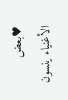♥بعض
الأغنياء ينسون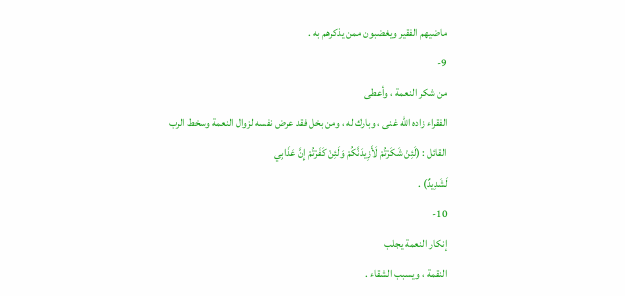ماضيهم الفقير ويغضبون ممن يذكرهم به .
9-
من شكر النعمة ، وأعطى
الفقراء زاده الله غنى ، وبارك له ، ومن بخل فقد عرض نفسه لزوال النعمة وسخط الرب
القائل : (لَئِنْ شَكَرْتُمْ لَأَزِيدَنَّكُمْ وَلَئِنْ كَفَرْتُمْ إِنَّ عَذَابِي
لَشَدِيدٌ) .
10-
إنكار النعمة يجلب
النقمة ، ويسبب الشقاء .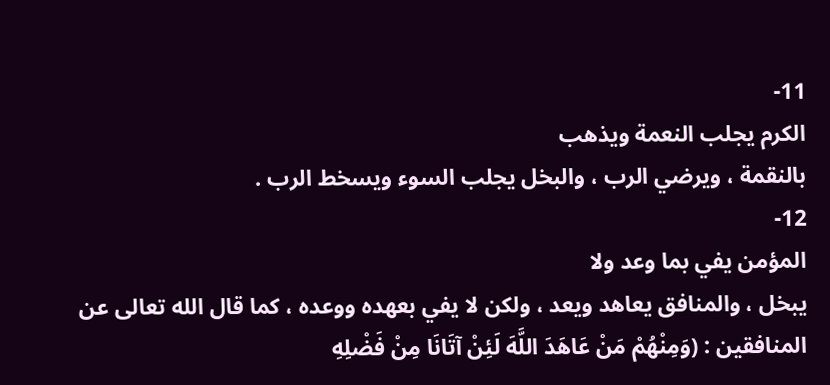11-
الكرم يجلب النعمة ويذهب
بالنقمة ، ويرضي الرب ، والبخل يجلب السوء ويسخط الرب .
12-
المؤمن يفي بما وعد ولا
يبخل ، والمنافق يعاهد ويعد ، ولكن لا يفي بعهده ووعده ، كما قال الله تعالى عن
المنافقين : (وَمِنْهُمْ مَنْ عَاهَدَ اللَّهَ لَئِنْ آتَانَا مِنْ فَضْلِهِ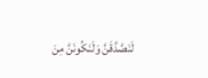لَنَصَّدَّقَنَّ وَلَنَكُونَنَّ مِنَ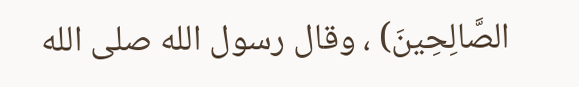الصَّالِحِينَ) ، وقال رسول الله صلى الله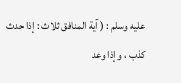عليه وسلم : ( آية المنافق ثلاث : إذا حدث كذب ، وإذا وعد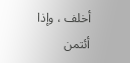أخلف ، وإذا أئتمن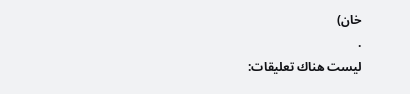خان)
.
ليست هناك تعليقات: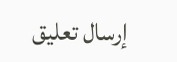إرسال تعليق